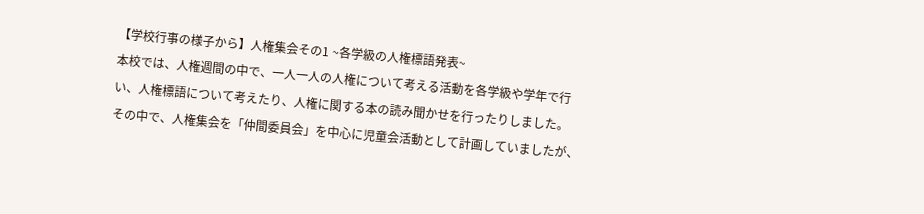【学校行事の様子から】人権集会その1 ~各学級の人権標語発表~
本校では、人権週間の中で、一人一人の人権について考える活動を各学級や学年で行い、人権標語について考えたり、人権に関する本の読み聞かせを行ったりしました。
その中で、人権集会を「仲間委員会」を中心に児童会活動として計画していましたが、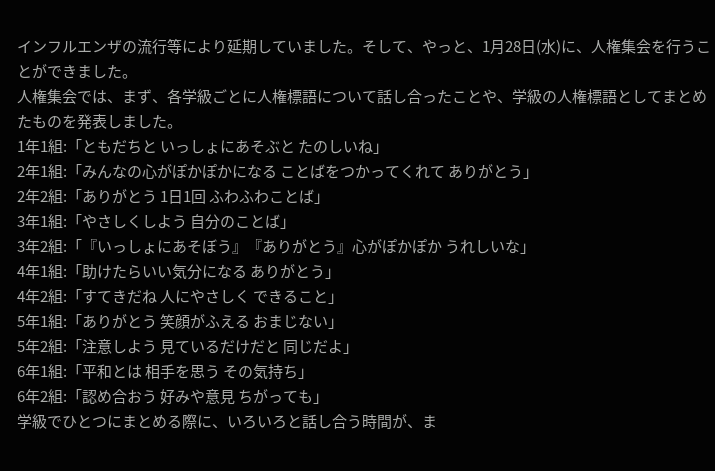インフルエンザの流行等により延期していました。そして、やっと、1月28日(水)に、人権集会を行うことができました。
人権集会では、まず、各学級ごとに人権標語について話し合ったことや、学級の人権標語としてまとめたものを発表しました。
1年1組:「ともだちと いっしょにあそぶと たのしいね」
2年1組:「みんなの心がぽかぽかになる ことばをつかってくれて ありがとう」
2年2組:「ありがとう 1日1回 ふわふわことば」
3年1組:「やさしくしよう 自分のことば」
3年2組:「『いっしょにあそぼう』『ありがとう』心がぽかぽか うれしいな」
4年1組:「助けたらいい気分になる ありがとう」
4年2組:「すてきだね 人にやさしく できること」
5年1組:「ありがとう 笑顔がふえる おまじない」
5年2組:「注意しよう 見ているだけだと 同じだよ」
6年1組:「平和とは 相手を思う その気持ち」
6年2組:「認め合おう 好みや意見 ちがっても」
学級でひとつにまとめる際に、いろいろと話し合う時間が、ま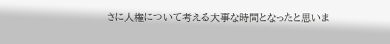さに人権について考える大事な時間となったと思いま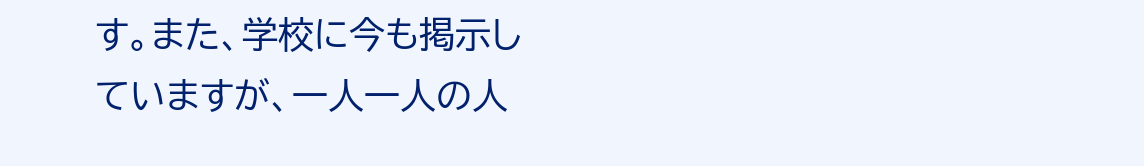す。また、学校に今も掲示していますが、一人一人の人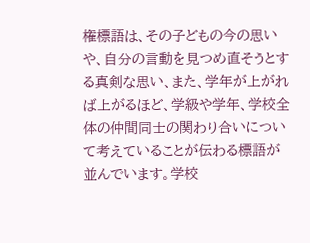権標語は、その子どもの今の思いや、自分の言動を見つめ直そうとする真剣な思い、また、学年が上がれば上がるほど、学級や学年、学校全体の仲間同士の関わり合いについて考えていることが伝わる標語が並んでいます。学校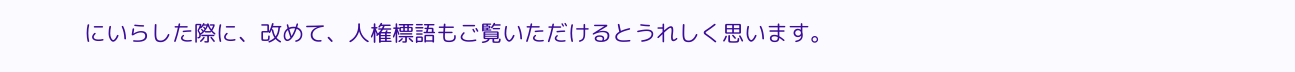にいらした際に、改めて、人権標語もご覧いただけるとうれしく思います。